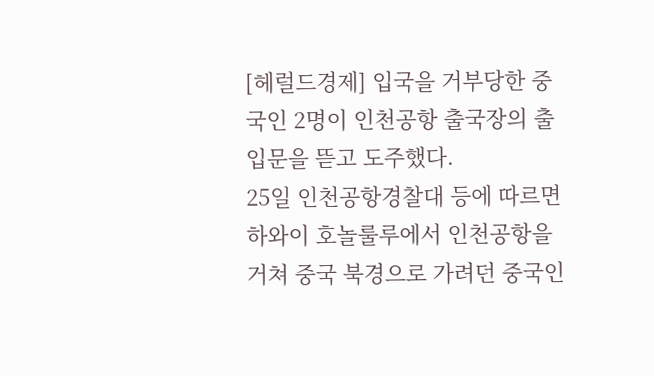[헤럴드경제] 입국을 거부당한 중국인 2명이 인천공항 출국장의 출입문을 뜯고 도주했다.
25일 인천공항경찰대 등에 따르면 하와이 호놀룰루에서 인천공항을 거쳐 중국 북경으로 가려던 중국인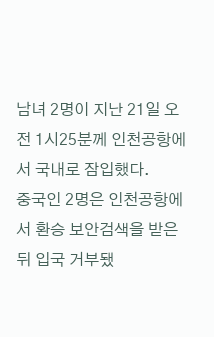남녀 2명이 지난 21일 오전 1시25분께 인천공항에서 국내로 잠입했다.
중국인 2명은 인천공항에서 환승 보안검색을 받은 뒤 입국 거부됐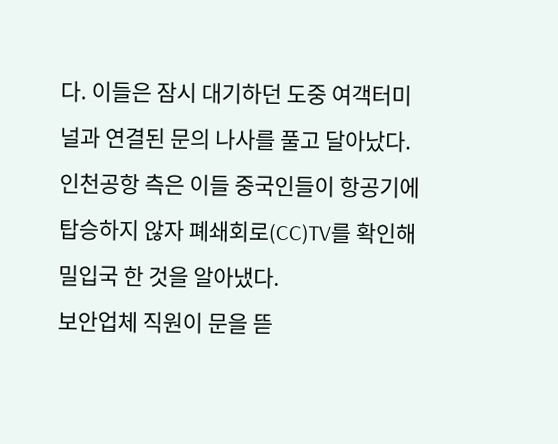다. 이들은 잠시 대기하던 도중 여객터미널과 연결된 문의 나사를 풀고 달아났다.
인천공항 측은 이들 중국인들이 항공기에 탑승하지 않자 폐쇄회로(CC)TV를 확인해 밀입국 한 것을 알아냈다.
보안업체 직원이 문을 뜯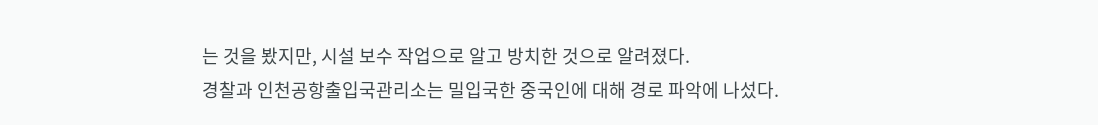는 것을 봤지만, 시설 보수 작업으로 알고 방치한 것으로 알려졌다.
경찰과 인천공항출입국관리소는 밀입국한 중국인에 대해 경로 파악에 나섰다.